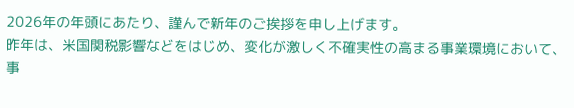2026年の年頭にあたり、謹んで新年のご挨拶を申し上げます。
昨年は、米国関税影響などをはじめ、変化が激しく不確実性の高まる事業環境において、事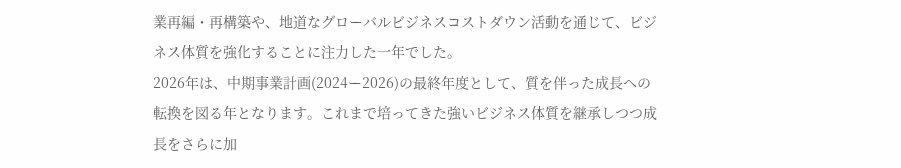業再編・再構築や、地道なグローバルビジネスコストダウン活動を通じて、ビジネス体質を強化することに注力した一年でした。
2026年は、中期事業計画(2024ー2026)の最終年度として、質を伴った成長への転換を図る年となります。これまで培ってきた強いビジネス体質を継承しつつ成長をさらに加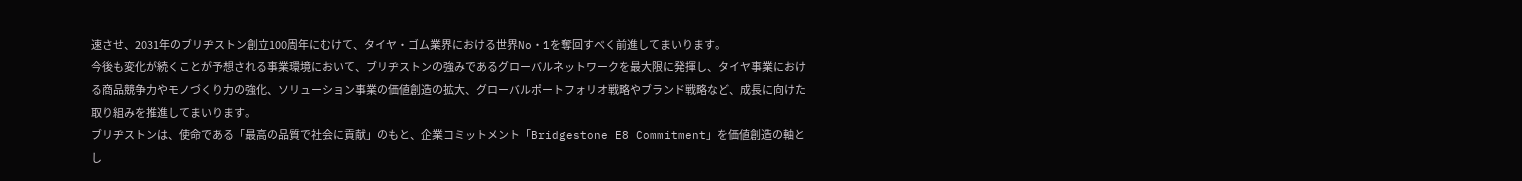速させ、2031年のブリヂストン創立100周年にむけて、タイヤ・ゴム業界における世界No・1を奪回すべく前進してまいります。
今後も変化が続くことが予想される事業環境において、ブリヂストンの強みであるグローバルネットワークを最大限に発揮し、タイヤ事業における商品競争力やモノづくり力の強化、ソリューション事業の価値創造の拡大、グローバルポートフォリオ戦略やブランド戦略など、成長に向けた取り組みを推進してまいります。
ブリヂストンは、使命である「最高の品質で社会に貢献」のもと、企業コミットメント「Bridgestone E8 Commitment」を価値創造の軸とし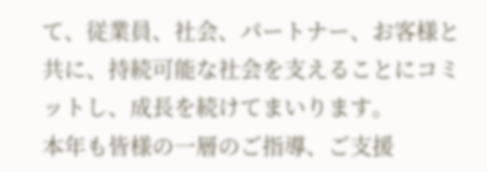て、従業員、社会、パートナー、お客様と共に、持続可能な社会を支えることにコミットし、成長を続けてまいります。
本年も皆様の一層のご指導、ご支援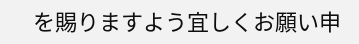を賜りますよう宜しくお願い申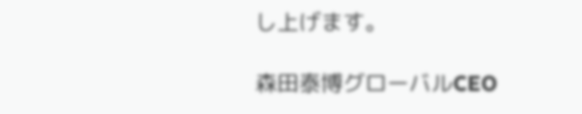し上げます。

森田泰博グローバルCEO